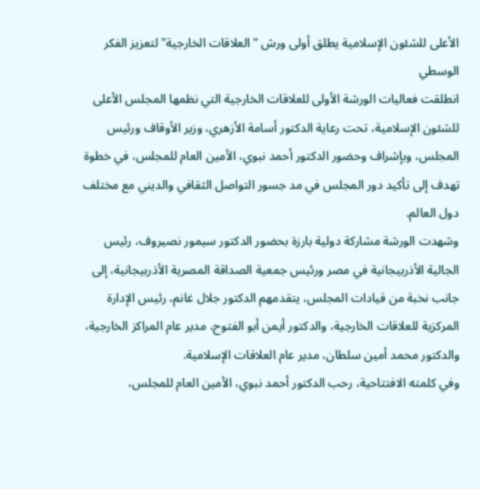الأعلى للشئون الإسلامية يطلق أولى ورش "العلاقات الخارجية" لتعزيز الفكر الوسطي
انطلقت فعاليات الورشة الأولى للعلاقات الخارجية التي نظمها المجلس الأعلى للشئون الإسلامية، تحت رعاية الدكتور أسامة الأزهري، وزير الأوقاف ورئيس المجلس، وبإشراف وحضور الدكتور أحمد نبوي، الأمين العام للمجلس، في خطوة تهدف إلى تأكيد دور المجلس في مد جسور التواصل الثقافي والديني مع مختلف دول العالم.
وشهدت الورشة مشاركة دولية بارزة بحضور الدكتور سيمور نصيروف، رئيس الجالية الأذربيجانية في مصر ورئيس جمعية الصداقة المصرية الأذربيجانية، إلى جانب نخبة من قيادات المجلس، يتقدمهم الدكتور جلال غانم، رئيس الإدارة المركزية للعلاقات الخارجية، والدكتور أيمن أبو الفتوح، مدير عام المراكز الخارجية، والدكتور محمد أمين سلطان، مدير عام العلاقات الإسلامية.
وفي كلمته الافتتاحية، رحب الدكتور أحمد نبوي، الأمين العام للمجلس،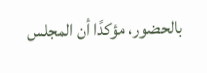بالحضور، مؤكدًا أن المجلس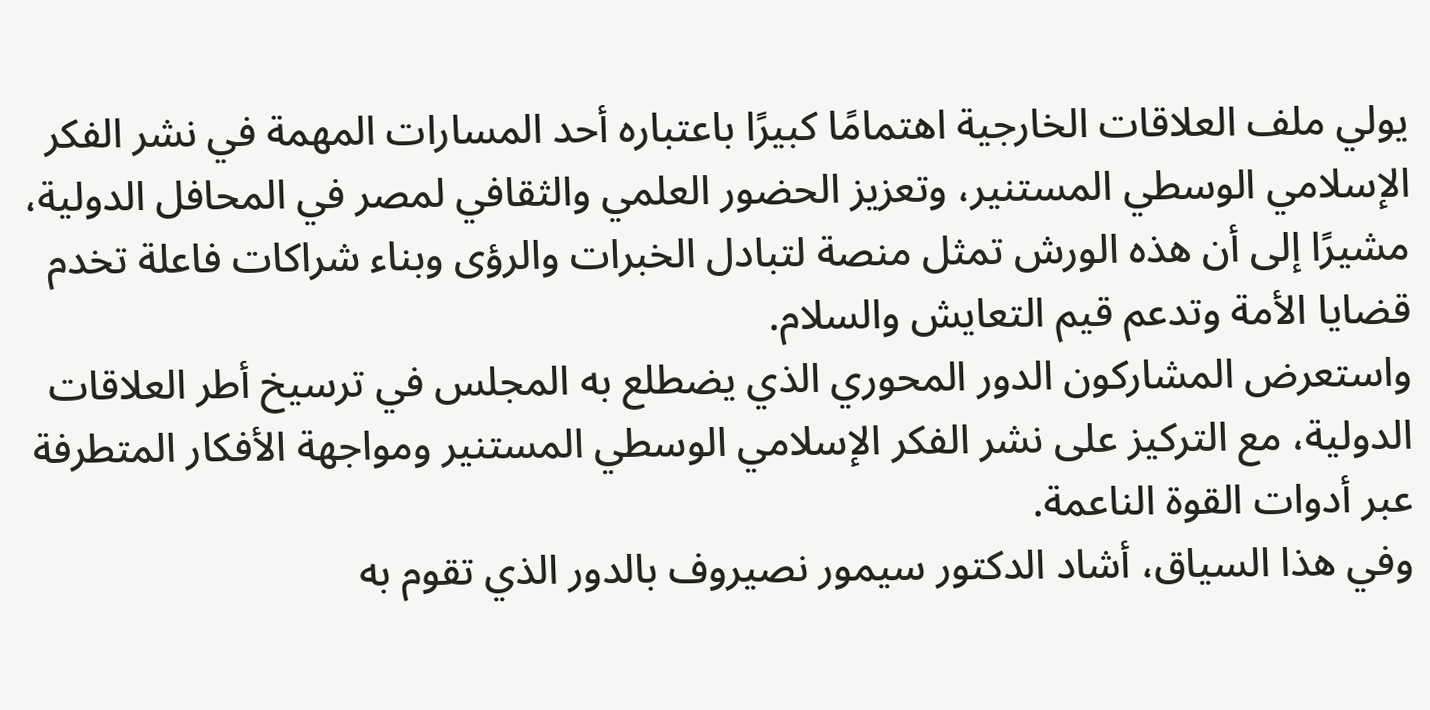يولي ملف العلاقات الخارجية اهتمامًا كبيرًا باعتباره أحد المسارات المهمة في نشر الفكر الإسلامي الوسطي المستنير، وتعزيز الحضور العلمي والثقافي لمصر في المحافل الدولية، مشيرًا إلى أن هذه الورش تمثل منصة لتبادل الخبرات والرؤى وبناء شراكات فاعلة تخدم قضايا الأمة وتدعم قيم التعايش والسلام.
واستعرض المشاركون الدور المحوري الذي يضطلع به المجلس في ترسيخ أطر العلاقات الدولية، مع التركيز على نشر الفكر الإسلامي الوسطي المستنير ومواجهة الأفكار المتطرفة عبر أدوات القوة الناعمة.
وفي هذا السياق، أشاد الدكتور سيمور نصيروف بالدور الذي تقوم به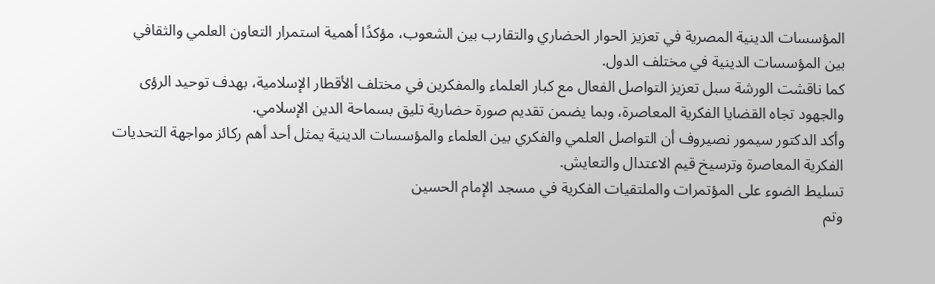المؤسسات الدينية المصرية في تعزيز الحوار الحضاري والتقارب بين الشعوب، مؤكدًا أهمية استمرار التعاون العلمي والثقافي بين المؤسسات الدينية في مختلف الدول.
كما ناقشت الورشة سبل تعزيز التواصل الفعال مع كبار العلماء والمفكرين في مختلف الأقطار الإسلامية، بهدف توحيد الرؤى والجهود تجاه القضايا الفكرية المعاصرة، وبما يضمن تقديم صورة حضارية تليق بسماحة الدين الإسلامي.
وأكد الدكتور سيمور نصيروف أن التواصل العلمي والفكري بين العلماء والمؤسسات الدينية يمثل أحد أهم ركائز مواجهة التحديات الفكرية المعاصرة وترسيخ قيم الاعتدال والتعايش.
تسليط الضوء على المؤتمرات والملتقيات الفكرية في مسجد الإمام الحسين
وتم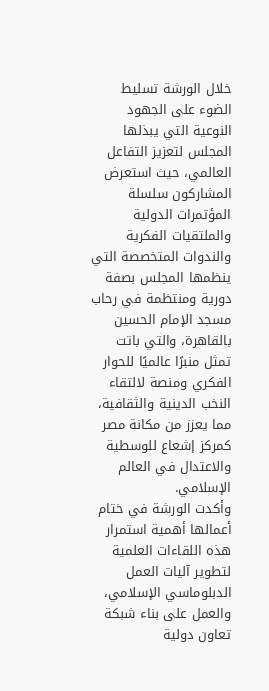خلال الورشة تسليط الضوء على الجهود النوعية التي يبذلها المجلس لتعزيز التفاعل العالمي، حيث استعرض المشاركون سلسلة المؤتمرات الدولية والملتقيات الفكرية والندوات المتخصصة التي ينظمها المجلس بصفة دورية ومنتظمة في رحاب مسجد الإمام الحسين بالقاهرة، والتي باتت تمثل منبرًا عالميًا للحوار الفكري ومنصة لالتقاء النخب الدينية والثقافية، مما يعزز من مكانة مصر كمركز إشعاع للوسطية والاعتدال في العالم الإسلامي.
وأكدت الورشة في ختام أعمالها أهمية استمرار هذه اللقاءات العلمية لتطوير آليات العمل الدبلوماسي الإسلامي، والعمل على بناء شبكة تعاون دولية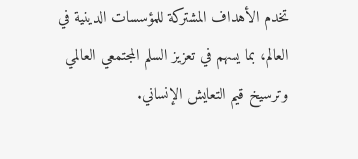تخدم الأهداف المشتركة للمؤسسات الدينية في العالم، بما يسهم في تعزيز السلم المجتمعي العالمي وترسيخ قيم التعايش الإنساني.